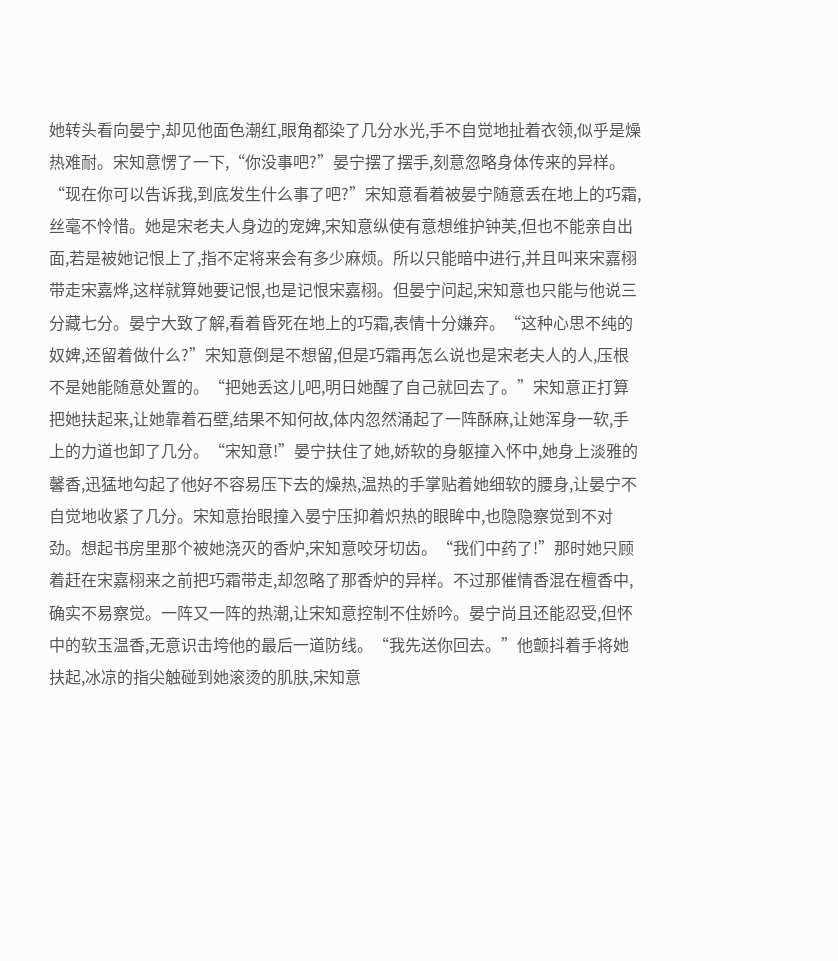她转头看向晏宁,却见他面色潮红,眼角都染了几分水光,手不自觉地扯着衣领,似乎是燥热难耐。宋知意愣了一下,“你没事吧?”晏宁摆了摆手,刻意忽略身体传来的异样。“现在你可以告诉我,到底发生什么事了吧?”宋知意看着被晏宁随意丢在地上的巧霜,丝毫不怜惜。她是宋老夫人身边的宠婢,宋知意纵使有意想维护钟芙,但也不能亲自出面,若是被她记恨上了,指不定将来会有多少麻烦。所以只能暗中进行,并且叫来宋嘉栩带走宋嘉烨,这样就算她要记恨,也是记恨宋嘉栩。但晏宁问起,宋知意也只能与他说三分藏七分。晏宁大致了解,看着昏死在地上的巧霜,表情十分嫌弃。“这种心思不纯的奴婢,还留着做什么?”宋知意倒是不想留,但是巧霜再怎么说也是宋老夫人的人,压根不是她能随意处置的。“把她丢这儿吧,明日她醒了自己就回去了。”宋知意正打算把她扶起来,让她靠着石壁,结果不知何故,体内忽然涌起了一阵酥麻,让她浑身一软,手上的力道也卸了几分。“宋知意!”晏宁扶住了她,娇软的身躯撞入怀中,她身上淡雅的馨香,迅猛地勾起了他好不容易压下去的燥热,温热的手掌贴着她细软的腰身,让晏宁不自觉地收紧了几分。宋知意抬眼撞入晏宁压抑着炽热的眼眸中,也隐隐察觉到不对劲。想起书房里那个被她浇灭的香炉,宋知意咬牙切齿。“我们中药了!”那时她只顾着赶在宋嘉栩来之前把巧霜带走,却忽略了那香炉的异样。不过那催情香混在檀香中,确实不易察觉。一阵又一阵的热潮,让宋知意控制不住娇吟。晏宁尚且还能忍受,但怀中的软玉温香,无意识击垮他的最后一道防线。“我先送你回去。”他颤抖着手将她扶起,冰凉的指尖触碰到她滚烫的肌肤,宋知意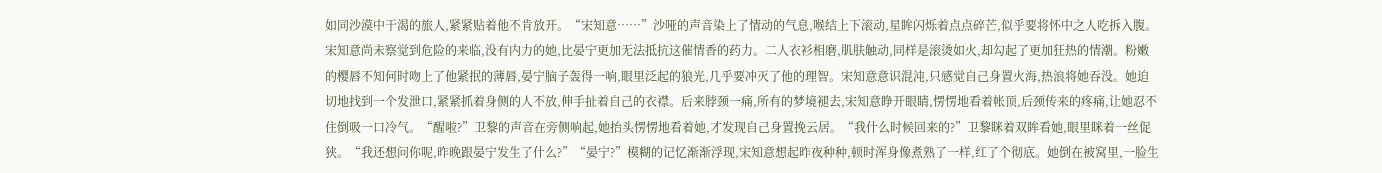如同沙漠中干渴的旅人,紧紧贴着他不肯放开。“宋知意……”沙哑的声音染上了情动的气息,喉结上下滚动,星眸闪烁着点点碎芒,似乎要将怀中之人吃拆入腹。宋知意尚未察觉到危险的来临,没有内力的她,比晏宁更加无法抵抗这催情香的药力。二人衣衫相磨,肌肤触动,同样是滚烫如火,却勾起了更加狂热的情潮。粉嫩的樱唇不知何时吻上了他紧抿的薄唇,晏宁脑子轰得一响,眼里泛起的狼光,几乎要冲灭了他的理智。宋知意意识混沌,只感觉自己身置火海,热浪将她吞没。她迫切地找到一个发泄口,紧紧抓着身侧的人不放,伸手扯着自己的衣襟。后来脖颈一痛,所有的梦境褪去,宋知意睁开眼睛,愣愣地看着帐顶,后颈传来的疼痛,让她忍不住倒吸一口冷气。“醒啦?”卫黎的声音在旁侧响起,她抬头愣愣地看着她,才发现自己身置挽云居。“我什么时候回来的?”卫黎眯着双眸看她,眼里眯着一丝促狭。“我还想问你呢,昨晚跟晏宁发生了什么?”“晏宁?”模糊的记忆渐渐浮现,宋知意想起昨夜种种,顿时浑身像煮熟了一样,红了个彻底。她倒在被窝里,一脸生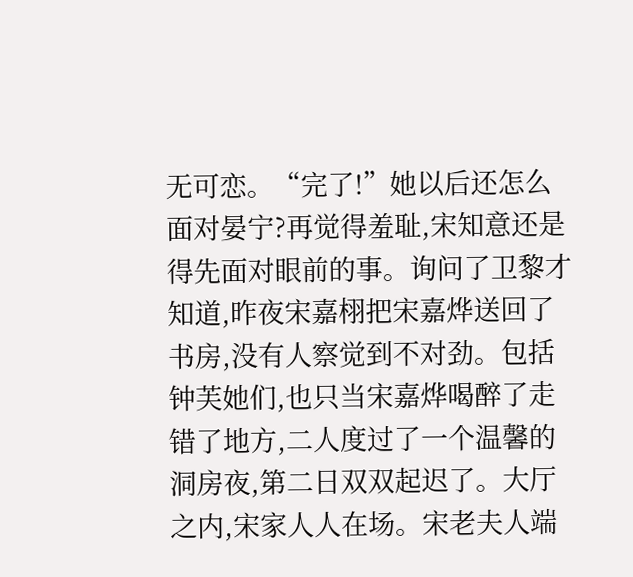无可恋。“完了!”她以后还怎么面对晏宁?再觉得羞耻,宋知意还是得先面对眼前的事。询问了卫黎才知道,昨夜宋嘉栩把宋嘉烨送回了书房,没有人察觉到不对劲。包括钟芙她们,也只当宋嘉烨喝醉了走错了地方,二人度过了一个温馨的洞房夜,第二日双双起迟了。大厅之内,宋家人人在场。宋老夫人端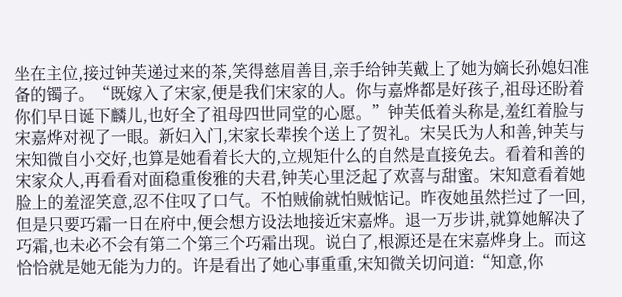坐在主位,接过钟芙递过来的茶,笑得慈眉善目,亲手给钟芙戴上了她为嫡长孙媳妇准备的镯子。“既嫁入了宋家,便是我们宋家的人。你与嘉烨都是好孩子,祖母还盼着你们早日诞下麟儿,也好全了祖母四世同堂的心愿。”钟芙低着头称是,羞红着脸与宋嘉烨对视了一眼。新妇入门,宋家长辈挨个送上了贺礼。宋吴氏为人和善,钟芙与宋知微自小交好,也算是她看着长大的,立规矩什么的自然是直接免去。看着和善的宋家众人,再看看对面稳重俊雅的夫君,钟芙心里泛起了欢喜与甜蜜。宋知意看着她脸上的羞涩笑意,忍不住叹了口气。不怕贼偷就怕贼惦记。昨夜她虽然拦过了一回,但是只要巧霜一日在府中,便会想方设法地接近宋嘉烨。退一万步讲,就算她解决了巧霜,也未必不会有第二个第三个巧霜出现。说白了,根源还是在宋嘉烨身上。而这恰恰就是她无能为力的。许是看出了她心事重重,宋知微关切问道:“知意,你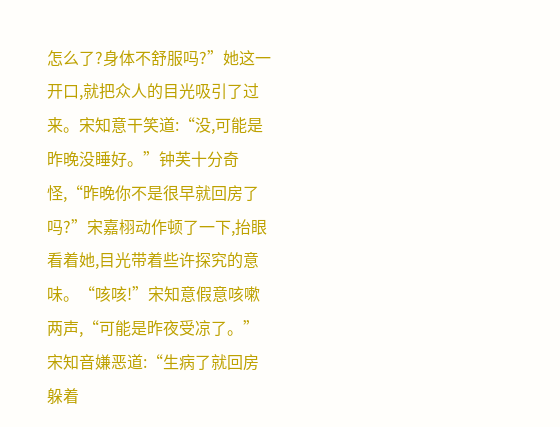怎么了?身体不舒服吗?”她这一开口,就把众人的目光吸引了过来。宋知意干笑道:“没,可能是昨晚没睡好。”钟芙十分奇怪,“昨晚你不是很早就回房了吗?”宋嘉栩动作顿了一下,抬眼看着她,目光带着些许探究的意味。“咳咳!”宋知意假意咳嗽两声,“可能是昨夜受凉了。”宋知音嫌恶道:“生病了就回房躲着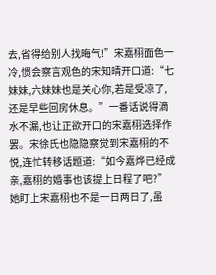去,省得给别人找晦气!”宋嘉栩面色一冷,惯会察言观色的宋知晴开口道:“七妹妹,六妹妹也是关心你,若是受凉了,还是早些回房休息。”一番话说得滴水不漏,也让正欲开口的宋嘉栩选择作罢。宋徐氏也隐隐察觉到宋嘉栩的不悦,连忙转移话题道:“如今嘉烨已经成亲,嘉栩的婚事也该提上日程了吧?”她盯上宋嘉栩也不是一日两日了,虽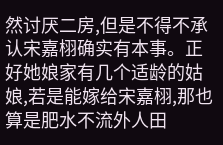然讨厌二房,但是不得不承认宋嘉栩确实有本事。正好她娘家有几个适龄的姑娘,若是能嫁给宋嘉栩,那也算是肥水不流外人田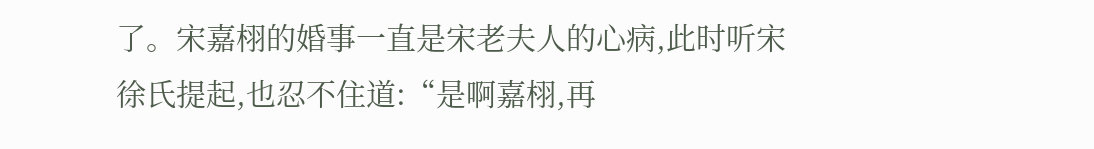了。宋嘉栩的婚事一直是宋老夫人的心病,此时听宋徐氏提起,也忍不住道:“是啊嘉栩,再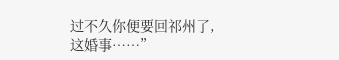过不久你便要回祁州了,这婚事……”